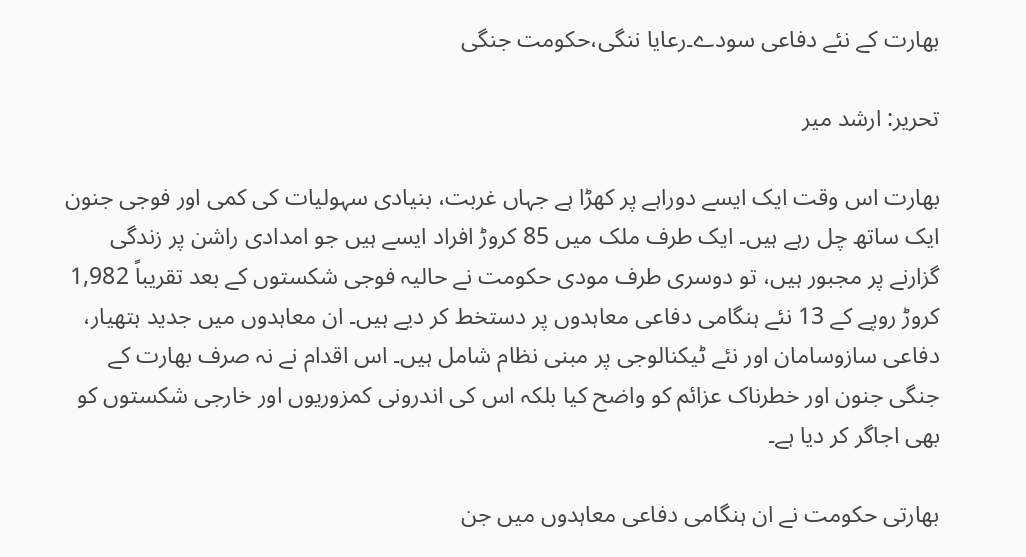بھارت کے نئے دفاعی سودے۔رعایا ننگی،حکومت جنگی

تحریر: ارشد میر

بھارت اس وقت ایک ایسے دوراہے پر کھڑا ہے جہاں غربت، بنیادی سہولیات کی کمی اور فوجی جنون ایک ساتھ چل رہے ہیں۔ ایک طرف ملک میں 85 کروڑ افراد ایسے ہیں جو امدادی راشن پر زندگی گزارنے پر مجبور ہیں، تو دوسری طرف مودی حکومت نے حالیہ فوجی شکستوں کے بعد تقریباً 1,982 کروڑ روپے کے 13 نئے ہنگامی دفاعی معاہدوں پر دستخط کر دیے ہیں۔ ان معاہدوں میں جدید ہتھیار، دفاعی سازوسامان اور نئے ٹیکنالوجی پر مبنی نظام شامل ہیں۔ اس اقدام نے نہ صرف بھارت کے جنگی جنون اور خطرناک عزائم کو واضح کیا بلکہ اس کی اندرونی کمزوریوں اور خارجی شکستوں کو بھی اجاگر کر دیا ہے۔

بھارتی حکومت نے ان ہنگامی دفاعی معاہدوں میں جن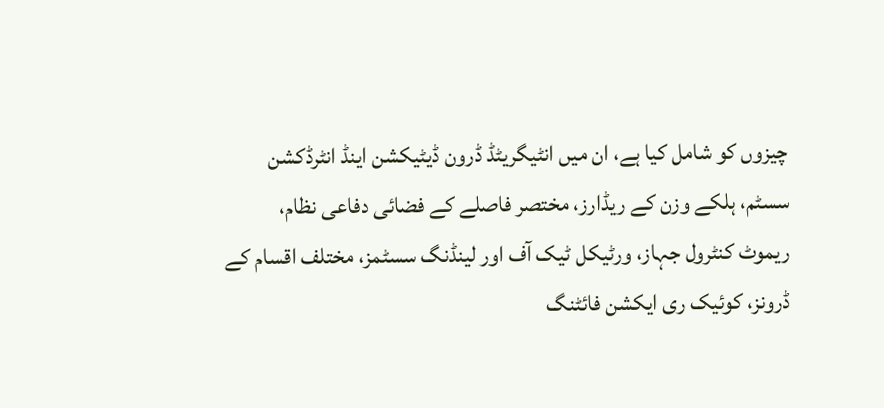چیزوں کو شامل کیا ہے، ان میں انٹیگریٹڈ ڈرون ڈیٹیکشن اینڈ انٹرڈکشن سسٹم، ہلکے وزن کے ریڈارز، مختصر فاصلے کے فضائی دفاعی نظام، ریموٹ کنٹرول جہاز، ورٹیکل ٹیک آف اور لینڈنگ سسٹمز، مختلف اقسام کے ڈرونز، کوئیک ری ایکشن فائٹنگ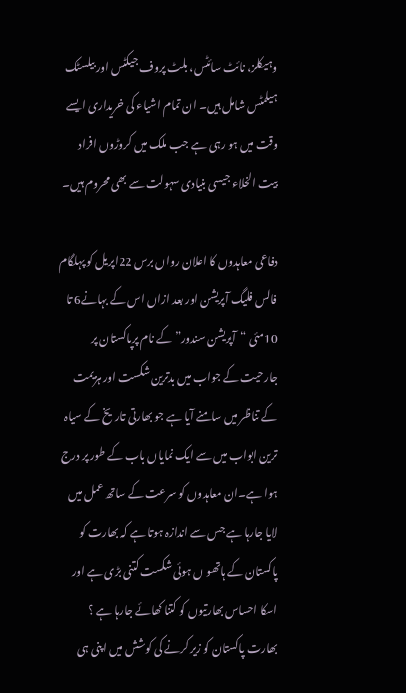وہیکلز، نائٹ سائٹس، بلٹ پروف جیکٹس اور بیلسٹک ہیلمٹس شامل ہیں۔ ان تمام اشیاء کی خریداری ایسے وقت میں ہو رہی ہے جب ملک میں کروڑوں افراد بیت الخلاء جیسی بنیادی سہولت سے بھی محروم ہیں۔

دفاعی معاہدوں کا اعلان رواں برس 22اپریل کو پہلگام فالس فلیگ آپریشن اور بعد ازاں اس کے بہانے6 تا 10مئی “آپریشن سندور” کے نام پرپاکستان پر جارحیت کے جواب میں بدترین شکست اور ہزیمت کے تناظر میں سامنے آیا ہے جو بھارتی تاریخ کے سیاہ ترین ابواب میں سے ایک نمایاں باب کے طور پر درج ہوا ہے۔ان معاہدوں کو سرعت کے ساتھ عمل میں لایا جارہا ہے جس سے اندازہ ہوتا ہے کہ بھارت کو پاکستان کے ہاتھو ں ہوئی شکست کتنی بڑی ہے اور اسکا احساس بھارتیوں کو کتنا کھائے جارہا ہے ؟ بھارت پاکستان کو زیر کرنے کی کوشش میں اپنی ہی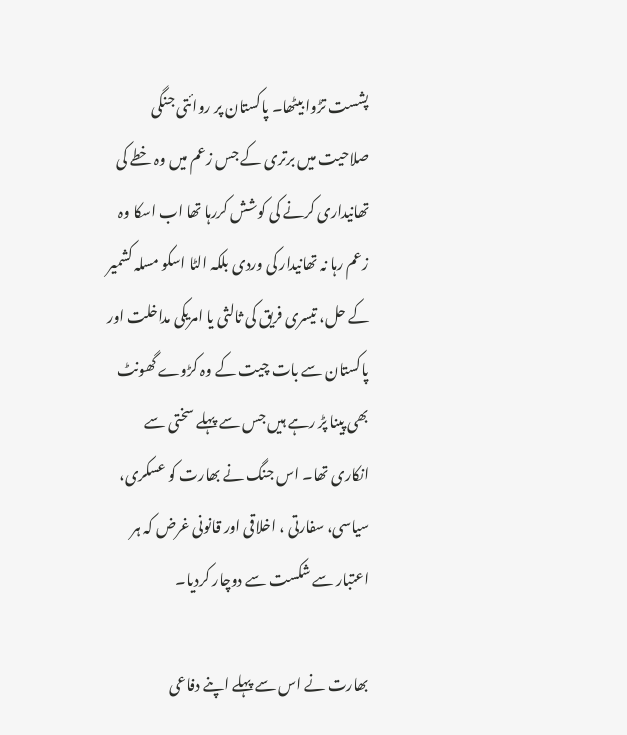پشست تڑوا بیٹھا۔ پاکستان پر روائتی جنگی صلاحیت میں برتری کے جس زعم میں وہ خطے کی تھانیداری کرنے کی کوشش کررہا تھا اب اسکا وہ زعم رہا نہ تھانیدار کی وردی بلکہ الٹا اسکو مسلہ کشمیر کے حل، تیسری فریق کی ثالثی یا امریکی مداخلت اور پاکستان سے بات چیت کے وہ کڑوے گھونٹ بھی پینا پڑ رہے ہیں جس سے پہلے سختی سے انکاری تھا۔ اس جنگ نے بھارت کو عسکری، سیاسی، سفارتی ، اخلاقی اور قانونی غرض کہ ہر اعتبار سے شکست سے دوچار کردیا۔

بھارت نے اس سے پہلے اپنے دفاعی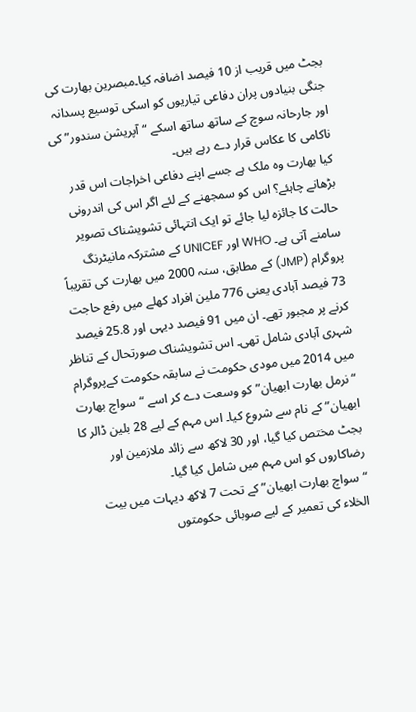بجٹ میں قریب از 10 فیصد اضافہ کیا۔مبصرین بھارت کی جنگی بنیادوں پران دفاعی تیاریوں کو اسکی توسیع پسدانہ اور جارحانہ سوچ کے ساتھ ساتھ اسکے “آپریشن سندور” کی ناکامی کا عکاس قرار دے رہے ہیں۔
کیا بھارت وہ ملک ہے جسے اپنے دفاعی اخراجات اس قدر بڑھانے چاہئے؟ اس کو سمجھنے کے لئے اگر اس کی اندرونی حالت کا جائزہ لیا جائے تو ایک انتہائی تشویشناک تصویر سامنے آتی ہے۔ WHO اور UNICEF کے مشترکہ مانیٹرنگ پروگرام (JMP) کے مطابق، سنہ 2000 میں بھارت کی تقریباً 73 فیصد آبادی یعنی 776 ملین افراد کھلے میں رفع حاجت کرنے پر مجبور تھے۔ ان میں 91 فیصد دیہی اور 25.8 فیصد شہری آبادی شامل تھی۔ اس تشویشناک صورتحال کے تناظر میں 2014 میں مودی حکومت نے سابقہ حکومت کےپروگرام “نرمل بھارت ابھیان” کو وسعت دے کر اسے “سواچ بھارت ابھیان” کے نام سے شروع کیا۔ اس مہم کے لیے 28 بلین ڈالر کا بجٹ مختص کیا گیا، اور 30 لاکھ سے زائد ملازمین اور رضاکاروں کو اس مہم میں شامل کیا گیا۔
“سواچ بھارت ابھیان” کے تحت 7 لاکھ دیہات میں بیت الخلاء کی تعمیر کے لیے صوبائی حکومتوں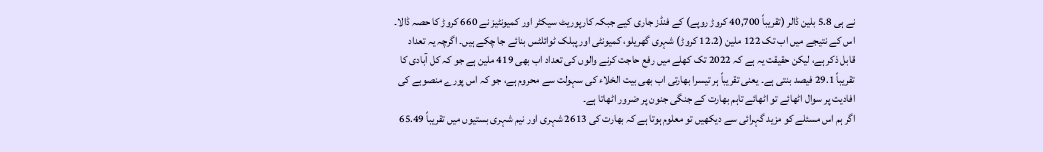نے ہی 5.8 بلین ڈالر (تقریباً 40,700 کروڑ روپے) کے فنڈز جاری کیے جبکہ کارپوریٹ سیکٹر اور کمیونٹیز نے 660 کروڑ کا حصہ ڈالا۔ اس کے نتیجے میں اب تک 122 ملین (12.2 کروڑ) شہری گھریلو، کمیونٹی اور پبلک ٹوائلٹس بنائے جا چکے ہیں۔ اگرچہ یہ تعداد قابل ذکر ہے، لیکن حقیقت یہ ہے کہ 2022 تک کھلے میں رفع حاجت کرنے والوں کی تعداد اب بھی 419 ملین ہے جو کہ کل آبادی کا تقریباً 29.1 فیصد بنتی ہے۔ یعنی تقریباً ہر تیسرا بھارتی اب بھی بیت الخلاء کی سہولت سے محروم ہے، جو کہ اس پورے منصوبے کی افادیت پر سوال اٹھائے تو اٹھائے تاہم بھارت کے جنگی جنون پر ضرور اٹھاتا ہے۔
اگر ہم اس مسئلے کو مزید گہرائی سے دیکھیں تو معلوم ہوتا ہے کہ بھارت کی 2613 شہری اور نیم شہری بستیوں میں تقریباً 65.49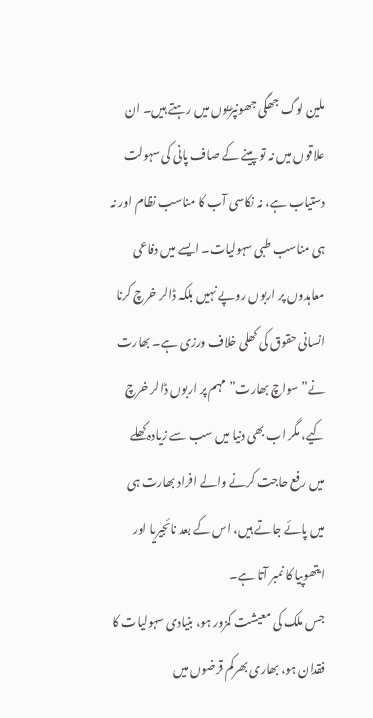ملین لوگ جھگی جھونپڑیوں میں رہتے ہیں۔ ان علاقوں میں نہ تو پینے کے صاف پانی کی سہولت دستیاب ہے، نہ نکاسی آب کا مناسب نظام اور نہ ہی مناسب طبی سہولیات۔ ایسے میں دفاعی معاہدوں پر اربوں روپے نہیں بلکہ ڈالر خرچ کرنا انسانی حقوق کی کھلی خلاف ورزی ہے۔ بھارت نے” سواچ بھارت” مہم پر اربوں ڈالر خرچ کیے، مگر اب بھی دنیا میں سب سے زیادہ کھلے میں رفع حاجت کرنے والے افراد بھارت ہی میں پائے جاتے ہیں، اس کے بعد نائجیریا اور ایتھوپیا کا نمبر آتا ہے۔
جس ملک کی معیشت کمزور ہو، بنیادی سہولیات کا فقدان ہو، بھاری بھرکم قرضوں میں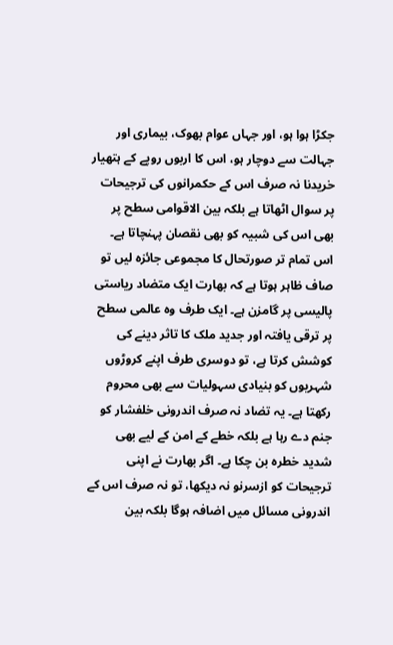جکڑا ہوا ہو، اور جہاں عوام بھوک، بیماری اور جہالت سے دوچار ہو، اس کا اربوں روپے کے ہتھیار خریدنا نہ صرف اس کے حکمرانوں کی ترجیحات پر سوال اٹھاتا ہے بلکہ بین الاقوامی سطح پر بھی اس کی شبیہ کو بھی نقصان پہنچاتا ہے۔
اس تمام تر صورتحال کا مجموعی جائزہ لیں تو صاف ظاہر ہوتا ہے کہ بھارت ایک متضاد ریاستی پالیسی پر گامزن ہے۔ ایک طرف وہ عالمی سطح پر ترقی یافتہ اور جدید ملک کا تاثر دینے کی کوشش کرتا ہے، تو دوسری طرف اپنے کروڑوں شہریوں کو بنیادی سہولیات سے بھی محروم رکھتا ہے۔ یہ تضاد نہ صرف اندرونی خلفشار کو جنم دے رہا ہے بلکہ خطے کے امن کے لیے بھی شدید خطرہ بن چکا ہے۔ اگر بھارت نے اپنی ترجیحات کو ازسرنو نہ دیکھا، تو نہ صرف اس کے اندرونی مسائل میں اضافہ ہوگا بلکہ بین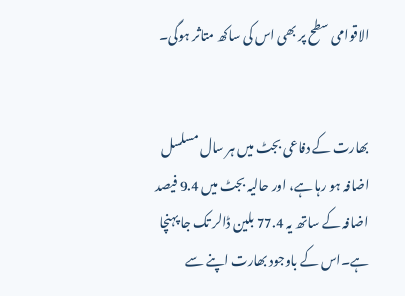الاقوامی سطح پر بھی اس کی ساکھ متاثر ہوگی۔


بھارت کے دفاعی بجٹ میں ہر سال مسلسل اضافہ ہو رہا ہے، اور حالیہ بجٹ میں 9.4 فیصد اضافہ کے ساتھ یہ 77.4 بلین ڈالر تک جا پہنچا ہے۔اس کے باوجود بھارت اپنے سے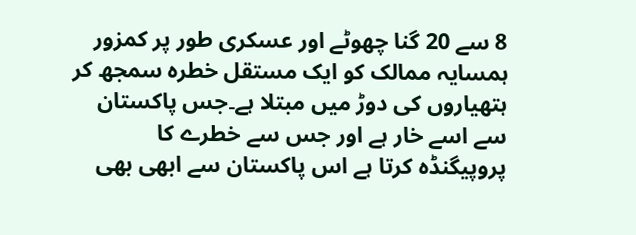8 سے 20 گنا چھوٹے اور عسکری طور پر کمزور ہمسایہ ممالک کو ایک مستقل خطرہ سمجھ کر ہتھیاروں کی دوڑ میں مبتلا ہے۔جس پاکستان سے اسے خار ہے اور جس سے خطرے کا پروپیگنڈہ کرتا ہے اس پاکستان سے ابھی بھی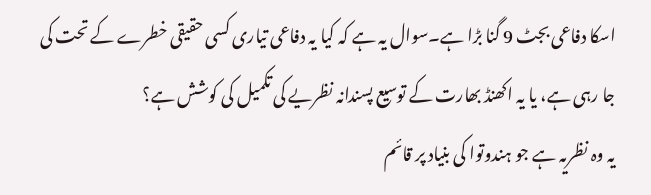اسکا دفاعی بجٹ 9 گنا بڑا ہے۔سوال یہ ہے کہ کیا یہ دفاعی تیاری کسی حقیقی خطرے کے تحت کی جا رہی ہے، یا یہ اکھنڈ بھارت کے توسیع پسندانہ نظریے کی تکمیل کی کوشش ہے؟
یہ وہ نظریہ ہے جو ہندوتوا کی بنیاد پر قائم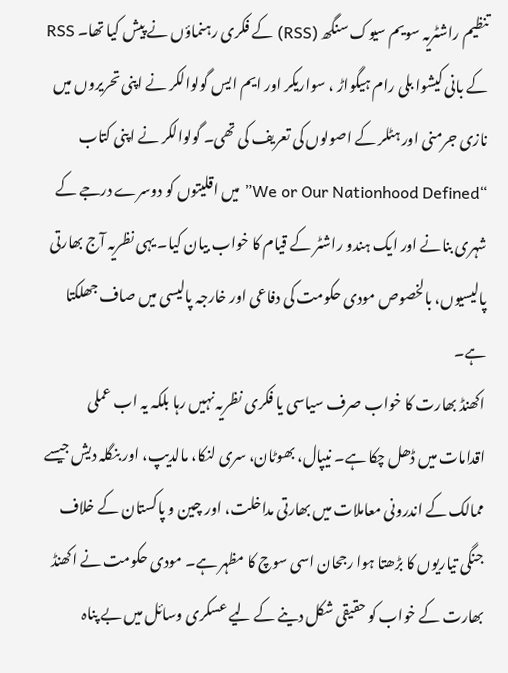تنظیم راشٹریہ سویم سیوک سنگھ (RSS) کے فکری رہنماؤں نے پیش کیا تھا۔ RSS کے بانی کیشوا بلی رام ہیگواڑ ، سواریکر اور ایم ایس گولوالکر نے اپنی تحریروں میں نازی جرمنی اور ہٹلر کے اصولوں کی تعریف کی تھی۔ گولوالکر نے اپنی کتاب “We or Our Nationhood Defined” میں اقلیتوں کو دوسرے درجے کے شہری بنانے اور ایک ہندو راشٹر کے قیام کا خواب بیان کیا۔ یہی نظریہ آج بھارتی پالیسیوں، بالخصوص مودی حکومت کی دفاعی اور خارجہ پالیسی میں صاف جھلکتا ہے۔
اکھنڈ بھارت کا خواب صرف سیاسی یا فکری نظریہ نہیں رہا بلکہ یہ اب عملی اقدامات میں ڈھل چکا ہے۔ نیپال، بھوٹان، سری لنکا، مالدیپ، اور بنگلہ دیش جیسے ممالک کے اندرونی معاملات میں بھارتی مداخلت، اور چین و پاکستان کے خلاف جنگی تیاریوں کا بڑھتا ہوا رجحان اسی سوچ کا مظہر ہے۔ مودی حکومت نے اکھنڈ بھارت کے خواب کو حقیقی شکل دینے کے لیے عسکری وسائل میں بے پناہ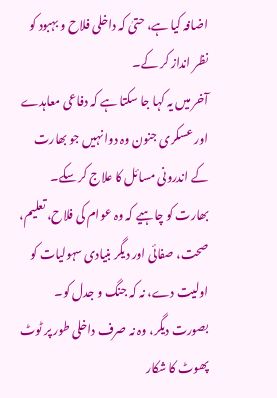اضافہ کیا ہے، حتیٰ کہ داخلی فلاح و بہبود کو نظر انداز کر کے۔
آخر میں یہ کہا جا سکتا ہے کہ دفاعی معاہدے اور عسکری جنون وہ دوا نہیں جو بھارت کے اندرونی مسائل کا علاج کر سکے۔ بھارت کو چاہیے کہ وہ عوام کی فلاح، تعلیم، صحت، صفائی اور دیگر بنیادی سہولیات کو اولیت دے، نہ کہ جنگ و جدل کو۔ بصورت دیگر، وہ نہ صرف داخلی طور پر ٹوٹ پھوٹ کا شکار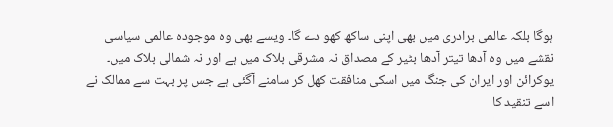ہوگا بلکہ عالمی برادری میں بھی اپنی ساکھ کھو دے گا۔ ویسے بھی وہ موجودہ عالمی سیاسی نقشے میں وہ آدھا تیتر آدھا بٹیر کے مصداق نہ مشرقی بلاک میں ہے اور نہ شمالی بلاک میں۔ یوکرائن اور ایران کی جنگ میں اسکی منافقت کھل کر سامنے آگئی ہے جس پر بہت سے ممالک نے اسے تنقید کا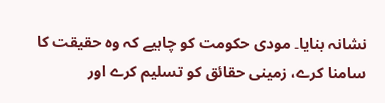نشانہ بنایا۔ مودی حکومت کو چاہیے کہ وہ حقیقت کا سامنا کرے، زمینی حقائق کو تسلیم کرے اور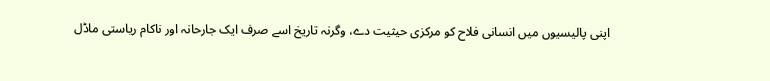اپنی پالیسیوں میں انسانی فلاح کو مرکزی حیثیت دے، وگرنہ تاریخ اسے صرف ایک جارحانہ اور ناکام ریاستی ماڈل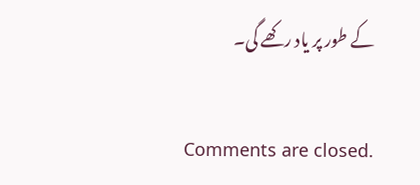کے طور پر یاد رکھے گی۔

Comments are closed.